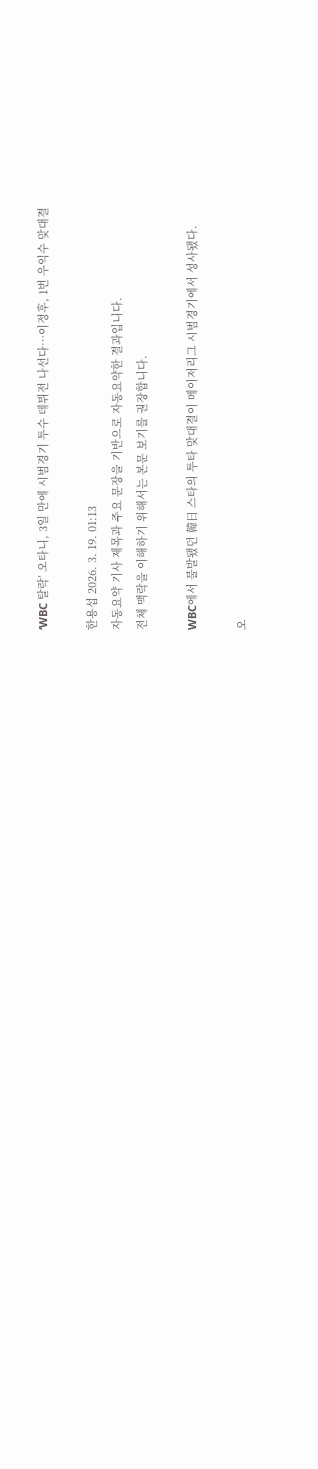‘WBC 탈락’ 오타니, 3일 만에 시범경기 투수 데뷔전 나선다…이정후, 1번 우익수 맞대결

한용섭 2026. 3. 19. 01:13
자동요약 기사 제목과 주요 문장을 기반으로 자동요약한 결과입니다.
전체 맥락을 이해하기 위해서는 본문 보기를 권장합니다.

WBC에서 불발됐던 韓日 스타의 투타 맞대결이 메이저리그 시범경기에서 성사됐다.

오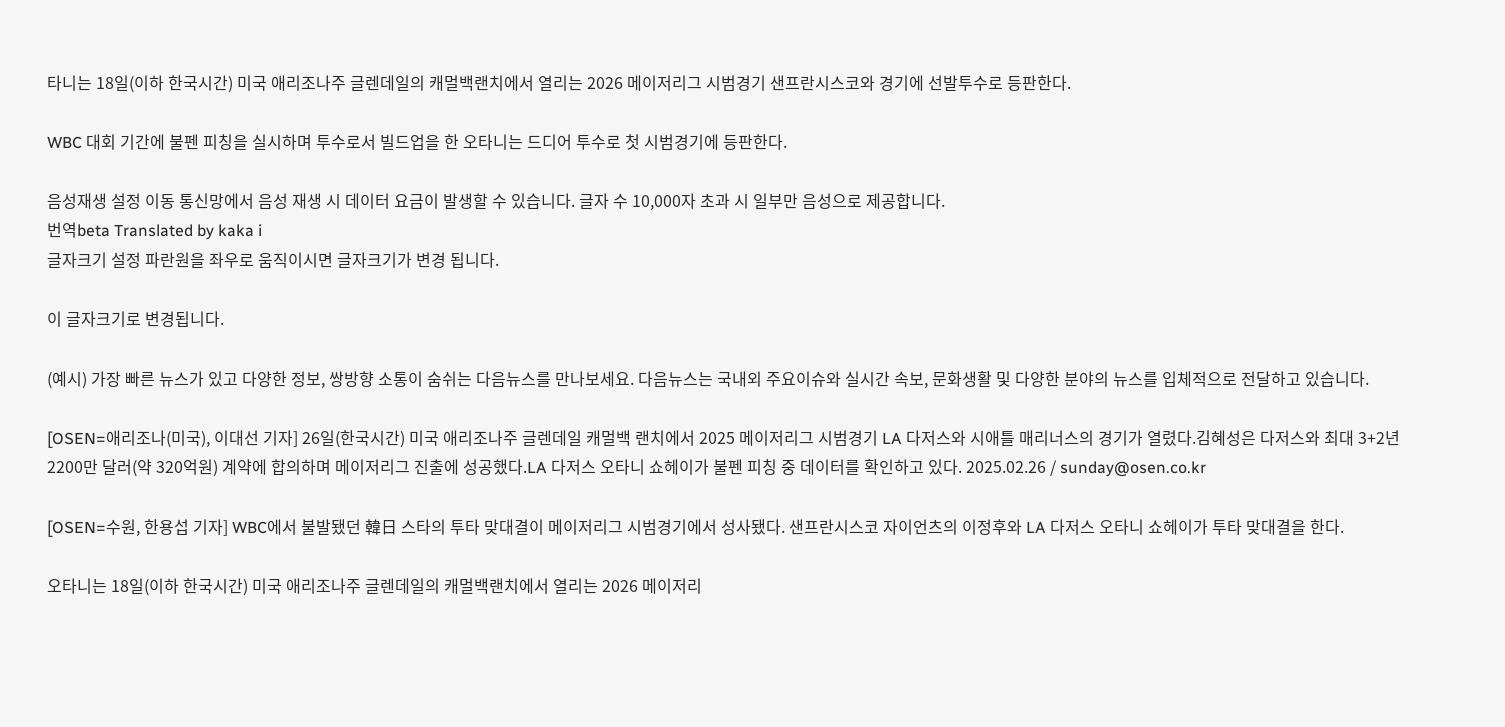타니는 18일(이하 한국시간) 미국 애리조나주 글렌데일의 캐멀백랜치에서 열리는 2026 메이저리그 시범경기 샌프란시스코와 경기에 선발투수로 등판한다.

WBC 대회 기간에 불펜 피칭을 실시하며 투수로서 빌드업을 한 오타니는 드디어 투수로 첫 시범경기에 등판한다.

음성재생 설정 이동 통신망에서 음성 재생 시 데이터 요금이 발생할 수 있습니다. 글자 수 10,000자 초과 시 일부만 음성으로 제공합니다.
번역beta Translated by kaka i
글자크기 설정 파란원을 좌우로 움직이시면 글자크기가 변경 됩니다.

이 글자크기로 변경됩니다.

(예시) 가장 빠른 뉴스가 있고 다양한 정보, 쌍방향 소통이 숨쉬는 다음뉴스를 만나보세요. 다음뉴스는 국내외 주요이슈와 실시간 속보, 문화생활 및 다양한 분야의 뉴스를 입체적으로 전달하고 있습니다.

[OSEN=애리조나(미국), 이대선 기자] 26일(한국시간) 미국 애리조나주 글렌데일 캐멀백 랜치에서 2025 메이저리그 시범경기 LA 다저스와 시애틀 매리너스의 경기가 열렸다.김혜성은 다저스와 최대 3+2년 2200만 달러(약 320억원) 계약에 합의하며 메이저리그 진출에 성공했다.LA 다저스 오타니 쇼헤이가 불펜 피칭 중 데이터를 확인하고 있다. 2025.02.26 / sunday@osen.co.kr

[OSEN=수원, 한용섭 기자] WBC에서 불발됐던 韓日 스타의 투타 맞대결이 메이저리그 시범경기에서 성사됐다. 샌프란시스코 자이언츠의 이정후와 LA 다저스 오타니 쇼헤이가 투타 맞대결을 한다.

오타니는 18일(이하 한국시간) 미국 애리조나주 글렌데일의 캐멀백랜치에서 열리는 2026 메이저리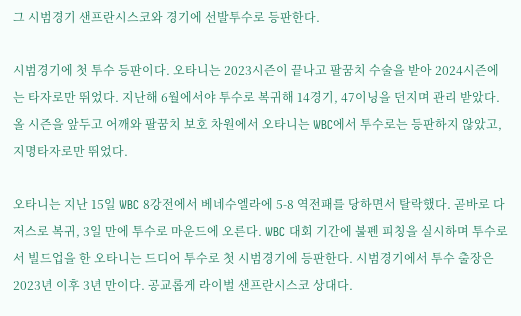그 시범경기 샌프란시스코와 경기에 선발투수로 등판한다.

시범경기에 첫 투수 등판이다. 오타니는 2023시즌이 끝나고 팔꿈치 수술을 받아 2024시즌에는 타자로만 뛰었다. 지난해 6월에서야 투수로 복귀해 14경기, 47이닝을 던지며 관리 받았다. 올 시즌을 앞두고 어깨와 팔꿈치 보호 차원에서 오타니는 WBC에서 투수로는 등판하지 않았고, 지명타자로만 뛰었다.

오타니는 지난 15일 WBC 8강전에서 베네수엘라에 5-8 역전패를 당하면서 탈락했다. 곧바로 다저스로 복귀, 3일 만에 투수로 마운드에 오른다. WBC 대회 기간에 불펜 피칭을 실시하며 투수로서 빌드업을 한 오타니는 드디어 투수로 첫 시범경기에 등판한다. 시범경기에서 투수 출장은 2023년 이후 3년 만이다. 공교롭게 라이벌 샌프란시스코 상대다.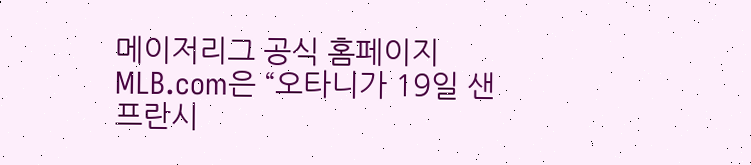메이저리그 공식 홈페이지 MLB.com은 “오타니가 19일 샌프란시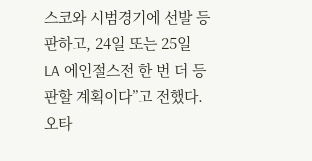스코와 시범경기에 선발 등판하고, 24일 또는 25일 LA 에인절스전 한 번 더 등판할 계획이다”고 전했다. 오타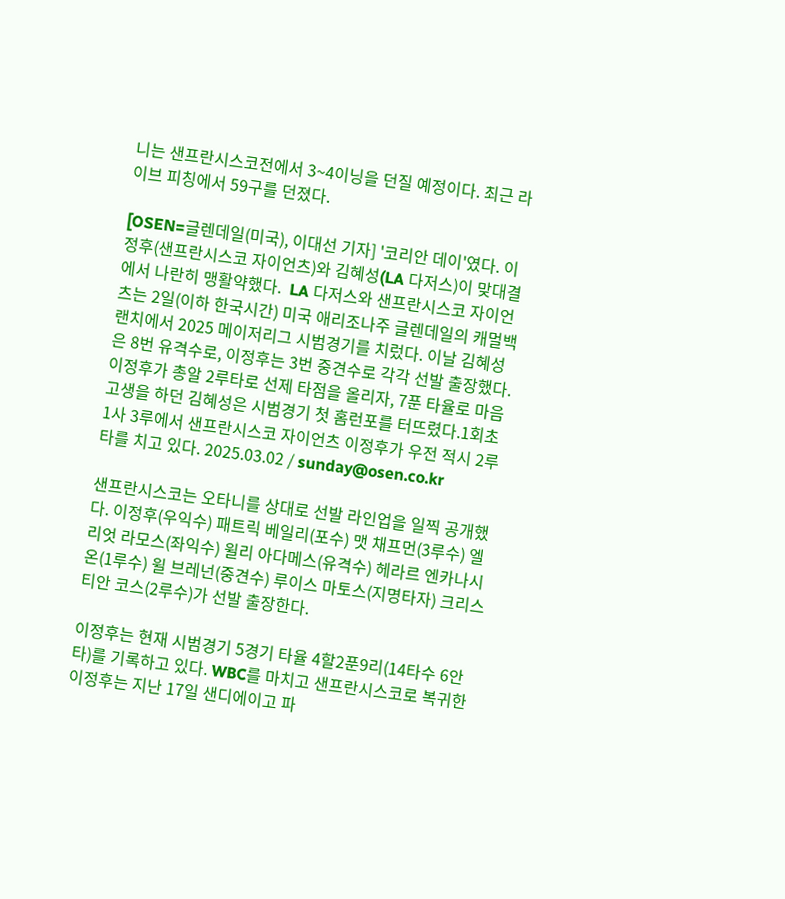니는 샌프란시스코전에서 3~4이닝을 던질 예정이다. 최근 라이브 피칭에서 59구를 던졌다.

[OSEN=글렌데일(미국), 이대선 기자] '코리안 데이'였다. 이정후(샌프란시스코 자이언츠)와 김혜성(LA 다저스)이 맞대결에서 나란히 맹활약했다.  LA 다저스와 샌프란시스코 자이언츠는 2일(이하 한국시간) 미국 애리조나주 글렌데일의 캐멀백 랜치에서 2025 메이저리그 시범경기를 치렀다. 이날 김혜성은 8번 유격수로, 이정후는 3번 중견수로 각각 선발 출장했다. 이정후가 총알 2루타로 선제 타점을 올리자, 7푼 타율로 마음고생을 하던 김혜성은 시범경기 첫 홈런포를 터뜨렸다.1회초 1사 3루에서 샌프란시스코 자이언츠 이정후가 우전 적시 2루타를 치고 있다. 2025.03.02 / sunday@osen.co.kr

샌프란시스코는 오타니를 상대로 선발 라인업을 일찍 공개했다. 이정후(우익수) 패트릭 베일리(포수) 맷 채프먼(3루수) 엘리엇 라모스(좌익수) 윌리 아다메스(유격수) 헤라르 엔카나시온(1루수) 윌 브레넌(중견수) 루이스 마토스(지명타자) 크리스티안 코스(2루수)가 선발 출장한다.

이정후는 현재 시범경기 5경기 타율 4할2푼9리(14타수 6안타)를 기록하고 있다. WBC를 마치고 샌프란시스코로 복귀한 이정후는 지난 17일 샌디에이고 파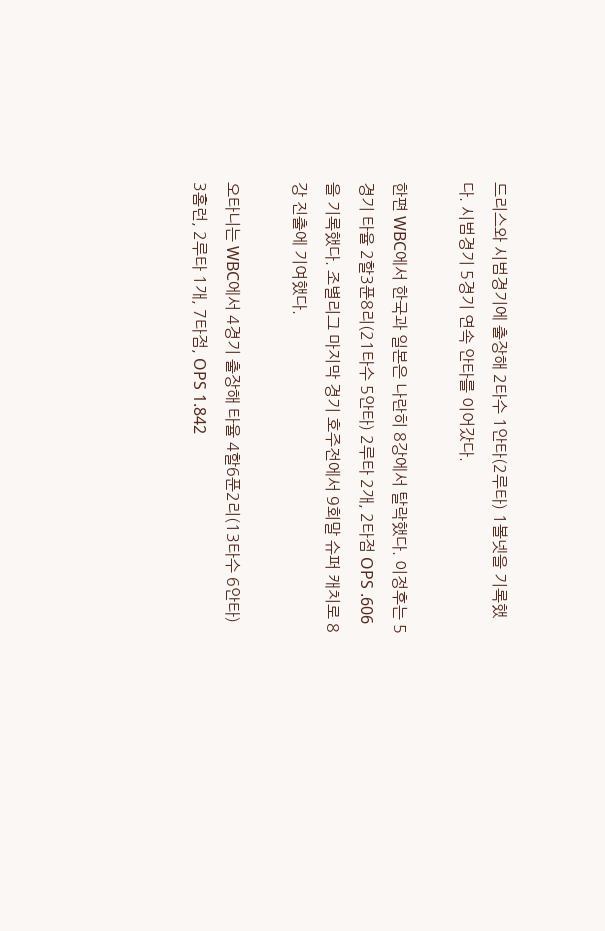드리스와 시범경기에 출장해 2타수 1안타(2루타) 1볼넷을 기록했다. 시범경기 5경기 연속 안타를 이어갔다.

한편 WBC에서 한국과 일본은 나란히 8강에서 탈락했다. 이정후는 5경기 타율 2할3푼8리(21타수 5안타) 2루타 2개, 2타점 OPS .606을 기록했다. 조별리그 마지막 경기 호주전에서 9회말 슈퍼 캐치로 8강 진출에 기여했다.

오타니는 WBC에서 4경기 출장해 타율 4할6푼2리(13타수 6안타) 3홈런, 2루타 1개, 7타점, OPS 1.842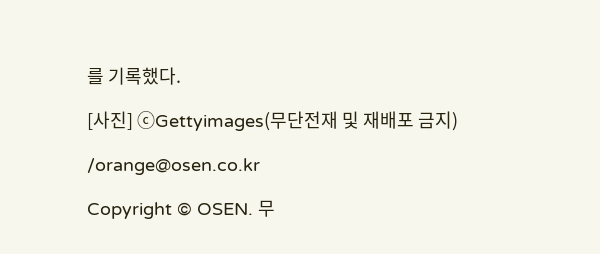를 기록했다.

[사진] ⓒGettyimages(무단전재 및 재배포 금지)

/orange@osen.co.kr

Copyright © OSEN. 무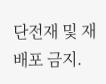단전재 및 재배포 금지.